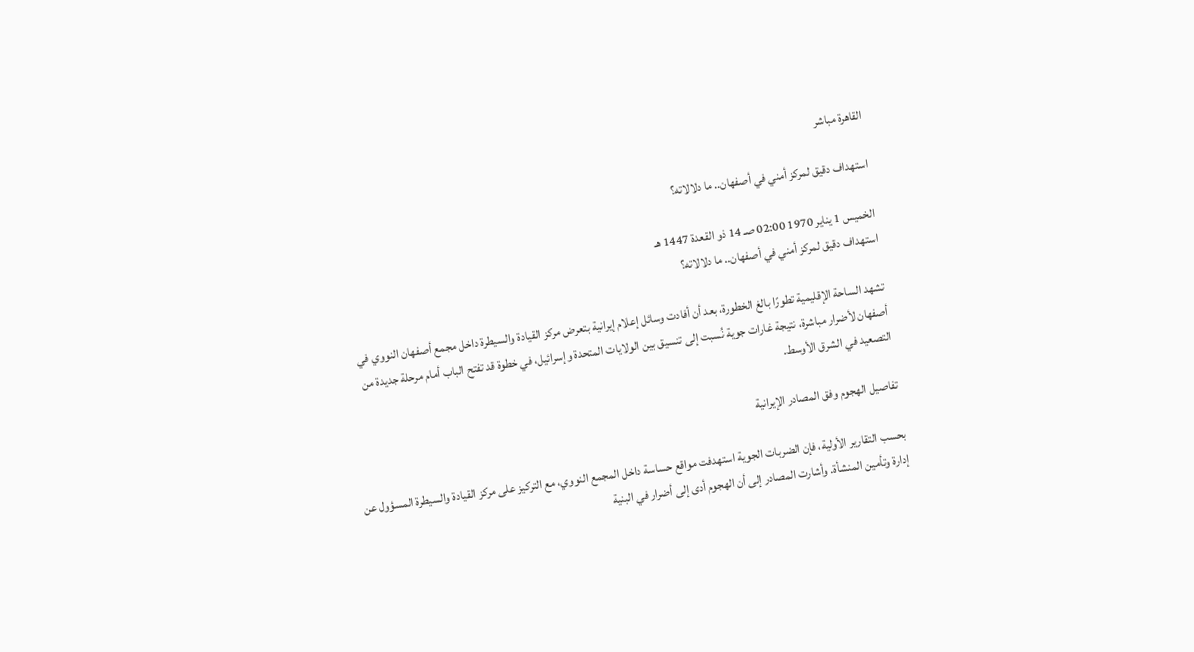القاهرة مباشر

استهداف دقيق لمركز أمني في أصفهان.. ما دلالاته؟

الخميس 1 يناير 1970 02:00 صـ 14 ذو القعدة 1447 هـ
استهداف دقيق لمركز أمني في أصفهان.. ما دلالاته؟

تشهد الساحة الإقليمية تطورًا بالغ الخطورة، بعد أن أفادت وسائل إعلام إيرانية بتعرض مركز القيادة والسيطرة داخل مجمع أصفهان النووي في أصفهان لأضرار مباشرة، نتيجة غارات جوية نُسبت إلى تنسيق بين الولايات المتحدة وإسرائيل، في خطوة قد تفتح الباب أمام مرحلة جديدة من التصعيد في الشرق الأوسط.

تفاصيل الهجوم وفق المصادر الإيرانية

بحسب التقارير الأولية، فإن الضربات الجوية استهدفت مواقع حساسة داخل المجمع النووي، مع التركيز على مركز القيادة والسيطرة المسؤول عن إدارة وتأمين المنشأة. وأشارت المصادر إلى أن الهجوم أدى إلى أضرار في البنية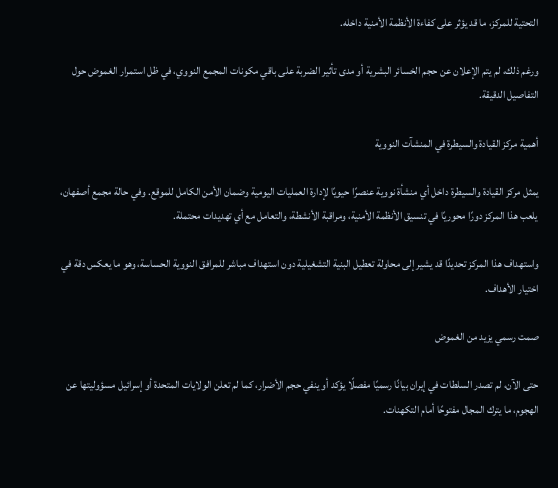التحتية للمركز، ما قد يؤثر على كفاءة الأنظمة الأمنية داخله.

ورغم ذلك، لم يتم الإعلان عن حجم الخسائر البشرية أو مدى تأثير الضربة على باقي مكونات المجمع النووي، في ظل استمرار الغموض حول التفاصيل الدقيقة.

أهمية مركز القيادة والسيطرة في المنشآت النووية

يمثل مركز القيادة والسيطرة داخل أي منشأة نووية عنصرًا حيويًا لإدارة العمليات اليومية وضمان الأمن الكامل للموقع. وفي حالة مجمع أصفهان، يلعب هذا المركز دورًا محوريًا في تنسيق الأنظمة الأمنية، ومراقبة الأنشطة، والتعامل مع أي تهديدات محتملة.

واستهداف هذا المركز تحديدًا قد يشير إلى محاولة تعطيل البنية التشغيلية دون استهداف مباشر للمرافق النووية الحساسة، وهو ما يعكس دقة في اختيار الأهداف.

صمت رسمي يزيد من الغموض

حتى الآن، لم تصدر السلطات في إيران بيانًا رسميًا مفصلًا يؤكد أو ينفي حجم الأضرار، كما لم تعلن الولايات المتحدة أو إسرائيل مسؤوليتها عن الهجوم، ما يترك المجال مفتوحًا أمام التكهنات.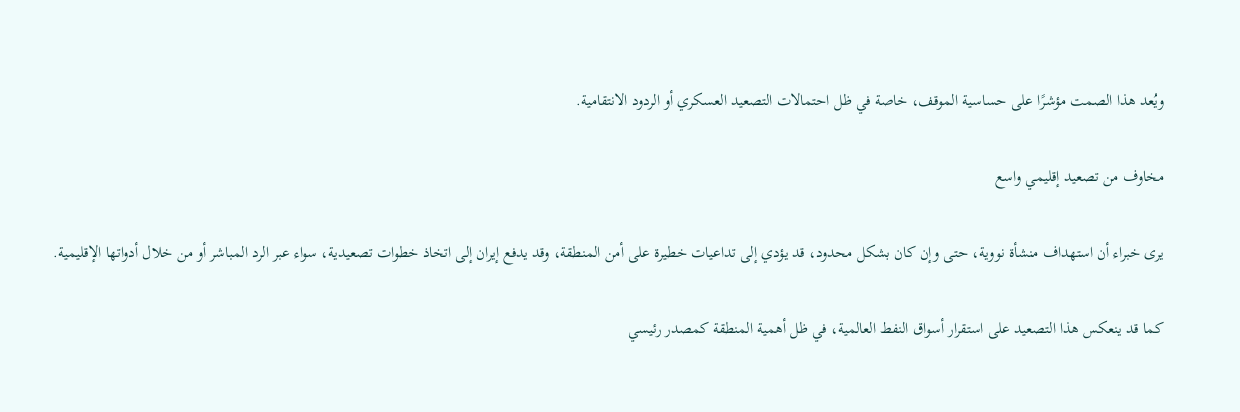ويُعد هذا الصمت مؤشرًا على حساسية الموقف، خاصة في ظل احتمالات التصعيد العسكري أو الردود الانتقامية.

مخاوف من تصعيد إقليمي واسع

يرى خبراء أن استهداف منشأة نووية، حتى وإن كان بشكل محدود، قد يؤدي إلى تداعيات خطيرة على أمن المنطقة، وقد يدفع إيران إلى اتخاذ خطوات تصعيدية، سواء عبر الرد المباشر أو من خلال أدواتها الإقليمية.

كما قد ينعكس هذا التصعيد على استقرار أسواق النفط العالمية، في ظل أهمية المنطقة كمصدر رئيسي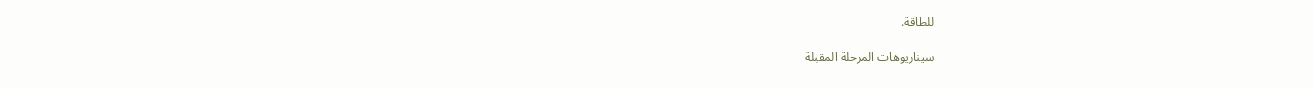للطاقة.

سيناريوهات المرحلة المقبلة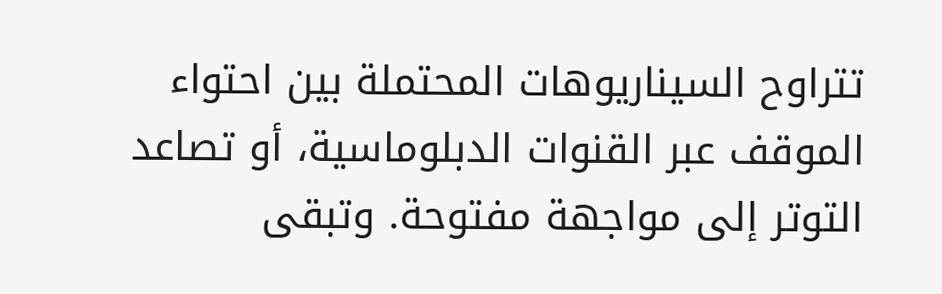تتراوح السيناريوهات المحتملة بين احتواء الموقف عبر القنوات الدبلوماسية، أو تصاعد التوتر إلى مواجهة مفتوحة. وتبقى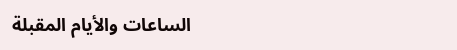الساعات والأيام المقبلة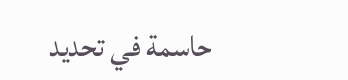حاسمة في تحديد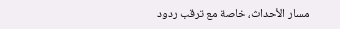مسار الأحداث، خاصة مع ترقب ردود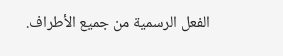الفعل الرسمية من جميع الأطراف.